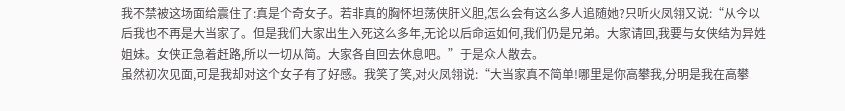我不禁被这场面给震住了:真是个奇女子。若非真的胸怀坦荡侠肝义胆,怎么会有这么多人追随她?只听火凤翎又说:“从今以后我也不再是大当家了。但是我们大家出生入死这么多年,无论以后命运如何,我们仍是兄弟。大家请回,我要与女侠结为异姓姐妹。女侠正急着赶路,所以一切从简。大家各自回去休息吧。”于是众人散去。
虽然初次见面,可是我却对这个女子有了好感。我笑了笑,对火凤翎说:“大当家真不简单!哪里是你高攀我,分明是我在高攀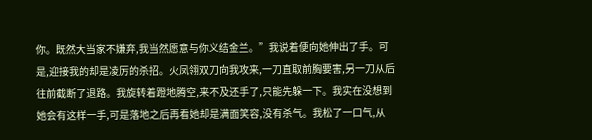你。既然大当家不嫌弃,我当然愿意与你义结金兰。”我说着便向她伸出了手。可是,迎接我的却是凌厉的杀招。火凤翎双刀向我攻来,一刀直取前胸要害,另一刀从后往前截断了退路。我旋转着蹬地腾空,来不及还手了,只能先躲一下。我实在没想到她会有这样一手,可是落地之后再看她却是满面笑容,没有杀气。我松了一口气,从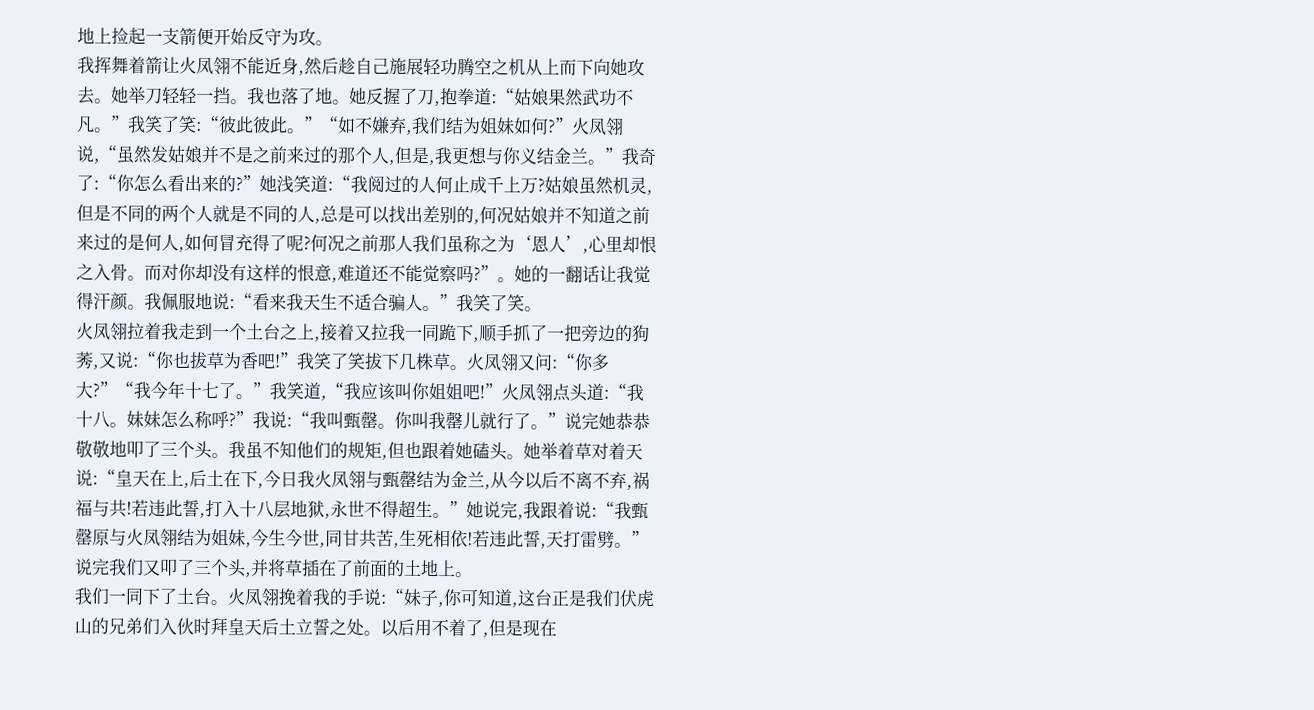地上捡起一支箭便开始反守为攻。
我挥舞着箭让火凤翎不能近身,然后趁自己施展轻功腾空之机从上而下向她攻去。她举刀轻轻一挡。我也落了地。她反握了刀,抱拳道:“姑娘果然武功不凡。”我笑了笑:“彼此彼此。”“如不嫌弃,我们结为姐妹如何?”火凤翎说,“虽然发姑娘并不是之前来过的那个人,但是,我更想与你义结金兰。”我奇了:“你怎么看出来的?”她浅笑道:“我阅过的人何止成千上万?姑娘虽然机灵,但是不同的两个人就是不同的人,总是可以找出差别的,何况姑娘并不知道之前来过的是何人,如何冒充得了呢?何况之前那人我们虽称之为‘恩人’,心里却恨之入骨。而对你却没有这样的恨意,难道还不能觉察吗?”。她的一翻话让我觉得汗颜。我佩服地说:“看来我天生不适合骗人。”我笑了笑。
火凤翎拉着我走到一个土台之上,接着又拉我一同跪下,顺手抓了一把旁边的狗莠,又说:“你也拔草为香吧!”我笑了笑拔下几株草。火凤翎又问:“你多大?”“我今年十七了。”我笑道,“我应该叫你姐姐吧!”火凤翎点头道:“我十八。妹妹怎么称呼?”我说:“我叫甄罄。你叫我罄儿就行了。”说完她恭恭敬敬地叩了三个头。我虽不知他们的规矩,但也跟着她磕头。她举着草对着天说:“皇天在上,后土在下,今日我火凤翎与甄罄结为金兰,从今以后不离不弃,祸福与共!若违此誓,打入十八层地狱,永世不得超生。”她说完,我跟着说:“我甄罄原与火凤翎结为姐妹,今生今世,同甘共苦,生死相依!若违此誓,天打雷劈。”说完我们又叩了三个头,并将草插在了前面的土地上。
我们一同下了土台。火凤翎挽着我的手说:“妹子,你可知道,这台正是我们伏虎山的兄弟们入伙时拜皇天后土立誓之处。以后用不着了,但是现在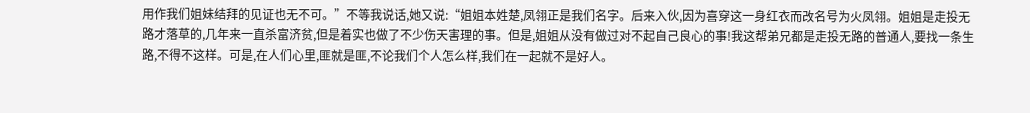用作我们姐妹结拜的见证也无不可。”不等我说话,她又说:“姐姐本姓楚,凤翎正是我们名字。后来入伙,因为喜穿这一身红衣而改名号为火凤翎。姐姐是走投无路才落草的,几年来一直杀富济贫,但是着实也做了不少伤天害理的事。但是,姐姐从没有做过对不起自己良心的事!我这帮弟兄都是走投无路的普通人,要找一条生路,不得不这样。可是,在人们心里,匪就是匪,不论我们个人怎么样,我们在一起就不是好人。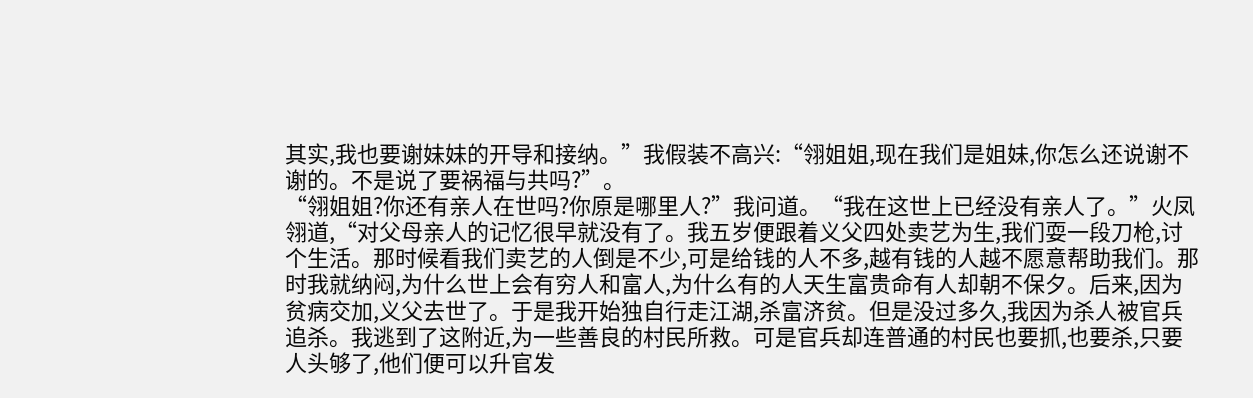其实,我也要谢妹妹的开导和接纳。”我假装不高兴:“翎姐姐,现在我们是姐妹,你怎么还说谢不谢的。不是说了要祸福与共吗?”。
“翎姐姐?你还有亲人在世吗?你原是哪里人?”我问道。“我在这世上已经没有亲人了。”火凤翎道,“对父母亲人的记忆很早就没有了。我五岁便跟着义父四处卖艺为生,我们耍一段刀枪,讨个生活。那时候看我们卖艺的人倒是不少,可是给钱的人不多,越有钱的人越不愿意帮助我们。那时我就纳闷,为什么世上会有穷人和富人,为什么有的人天生富贵命有人却朝不保夕。后来,因为贫病交加,义父去世了。于是我开始独自行走江湖,杀富济贫。但是没过多久,我因为杀人被官兵追杀。我逃到了这附近,为一些善良的村民所救。可是官兵却连普通的村民也要抓,也要杀,只要人头够了,他们便可以升官发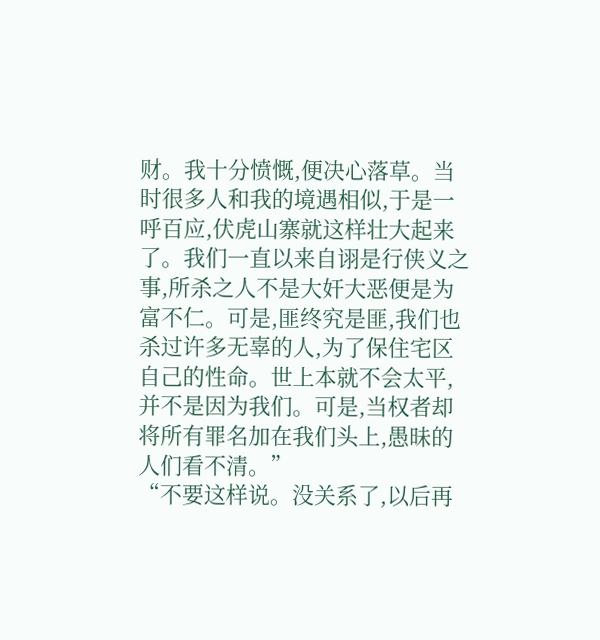财。我十分愤慨,便决心落草。当时很多人和我的境遇相似,于是一呼百应,伏虎山寨就这样壮大起来了。我们一直以来自诩是行侠义之事,所杀之人不是大奸大恶便是为富不仁。可是,匪终究是匪,我们也杀过许多无辜的人,为了保住宅区自己的性命。世上本就不会太平,并不是因为我们。可是,当权者却将所有罪名加在我们头上,愚昧的人们看不清。”
“不要这样说。没关系了,以后再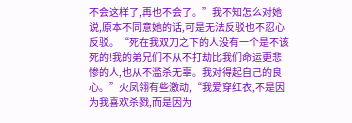不会这样了,再也不会了。”我不知怎么对她说,原本不同意她的话,可是无法反驳也不忍心反驳。“死在我双刀之下的人没有一个是不该死的!我的弟兄们不从不打劫比我们命运更悲惨的人,也从不滥杀无辜。我对得起自己的良心。”火凤翎有些激动,“我爱穿红衣,不是因为我喜欢杀戮,而是因为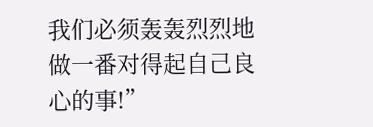我们必须轰轰烈烈地做一番对得起自己良心的事!”